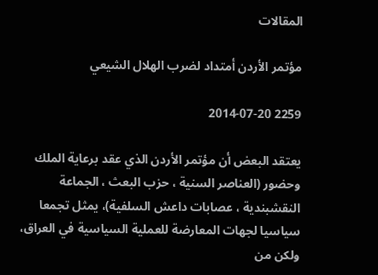المقالات

مؤتمر الأردن أمتداد لضرب الهلال الشيعي

2259 2014-07-20

يعتقد البعض أن مؤتمر الأردن الذي عقد برعاية الملك وحضور (العناصر السنية ، حزب البعث ، الجماعة النقشبندية ، عصابات داعش السلفية)، يمثل تجمعا سياسيا لجهات المعارضة للعملية السياسية في العراق، ولكن من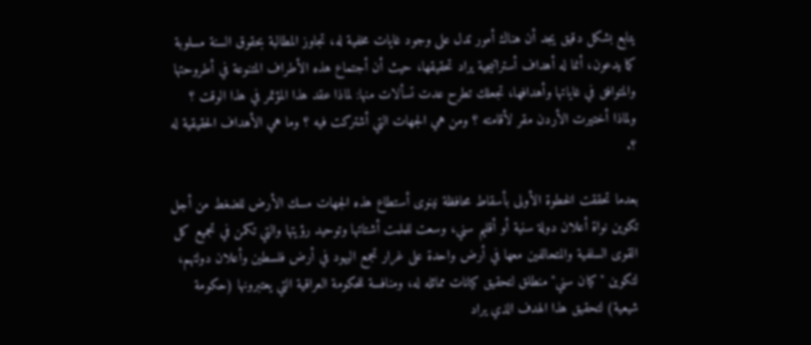يتابع بشكل دقيق يجد أن هناك أمور تدل على وجود غايات مخفية له، تجاوز المطالبة بحقوق السنة مسلوبة كما يدعون، أنما له أهداف أستراتيجية يراد تحقيقها، حيث أن أجتماع هذه الأطراف المتنوعة في أطروحتها والمتوافق في غاياتها وأهدافها، تجعلك تطرح عدت تسألات منها: لماذا عقد هذا المؤتمر في هذا الوقت ؟ ولماذا أختيرت الأردن مقر لأقامته ؟ ومن هي الجهات التي أشتركت فيه ؟ وما هي الأهداف الحقيقية له ؟.

بعدما تحققت الخطوة الأولى بأسقاط محافظة نينوى أستطاع هذه الجهات مسك الأرض للضغط من أجل تكوين نواة أعلان دولة سنية أو أقليم سني، وسعت للملمت أشتاتها وتوحيد رؤيتها والتي تكمن في تجميع كل القوى السلفية والمتحالفين معها في أرض واحدة على غرار تجمع اليهود في أرض فلسطين وأعلان دولتهم، لتكوين "كيان سني" منطلق لتحقيق كيانات مماثله له، ومنافسة للحكومة العراقية التي يعتبرونها (حكومة شيعية) لتحقيق هذا الهدف الذي يراد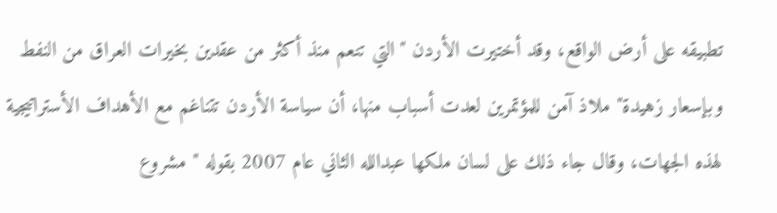تطبيقه على أرض الواقع، وقد أختيرت الأردن "التي تنعم منذ أكثر من عقدين بخيرات العراق من النفط وبإسعار زهيدة" ملاذ آمن للمؤتمرين لعدت أسباب منها، أن سياسة الأردن تتناغم مع الأهداف الأستراتيجية لهذه الجهات، وقال جاء ذلك على لسان ملكها عبدالله الثاني عام 2007 بقوله " مشروع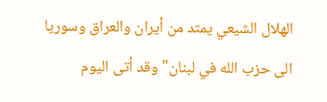الهلال الشيعي يمتد من أيران والعراق وسوريا الى حزب الله في لبنان" وقد أتى اليوم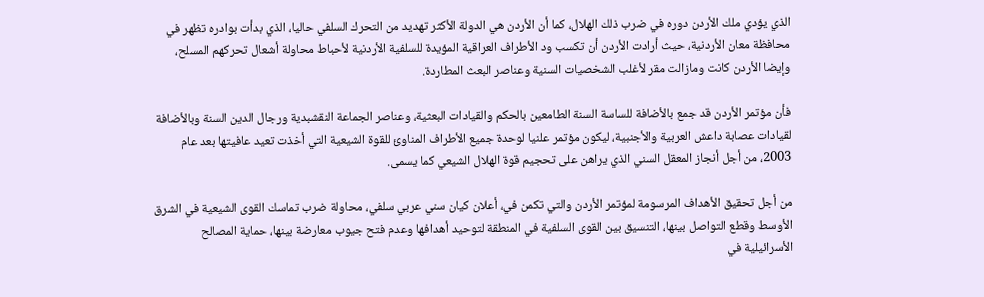الذي يؤدي ملك الأردن دوره في ضرب ذلك الهلال، كما أن الأردن هي الدولة الأكثر تهديد من التحرك السلفي حاليا، الذي بدأت بوادره تظهر في محافظة معان الأردنية، حيث أرادت الأردن أن تكسب ود الأطراف العراقية المؤيدة للسلفية الأردنية لأحباط محاولة أشعال تحركهم المسلح، وإيضا الأردن كانت ومازالت مقر لأغلب الشخصيات السنية وعناصر البعث المطاردة.

فأن مؤتمر الأردن قد جمع بالأضافة للساسة السنة الطامعين بالحكم والقيادات البعثية، وعناصر الجماعة النقشبدية ورجال الدين السنة وبالأضافة لقيادات عصابة داعش العربية والأجنبية، ليكون مؤتمر علنيا لوحدة جميع الأطراف المناوئ للقوة الشيعية التي أخذت تعيد عافيتها بعد عام 2003، من أجل أنجاز المعقل السني الذي يراهن على تحجيم قوة الهلال الشيعي كما يسمى.

من أجل تحقيق الأهداف المرسومة لمؤتمر الأردن والتي تكمن في، أعلان كيان سني عربي سلفي، محاولة ضرب تماسك القوى الشيعية في الشرق الأوسط وقطع التواصل بينها، التنسيق بين القوى السلفية في المنطقة لتوحيد أهدافها وعدم فتح جيوب معارضة بينها، حماية المصالح الأسرائيلية في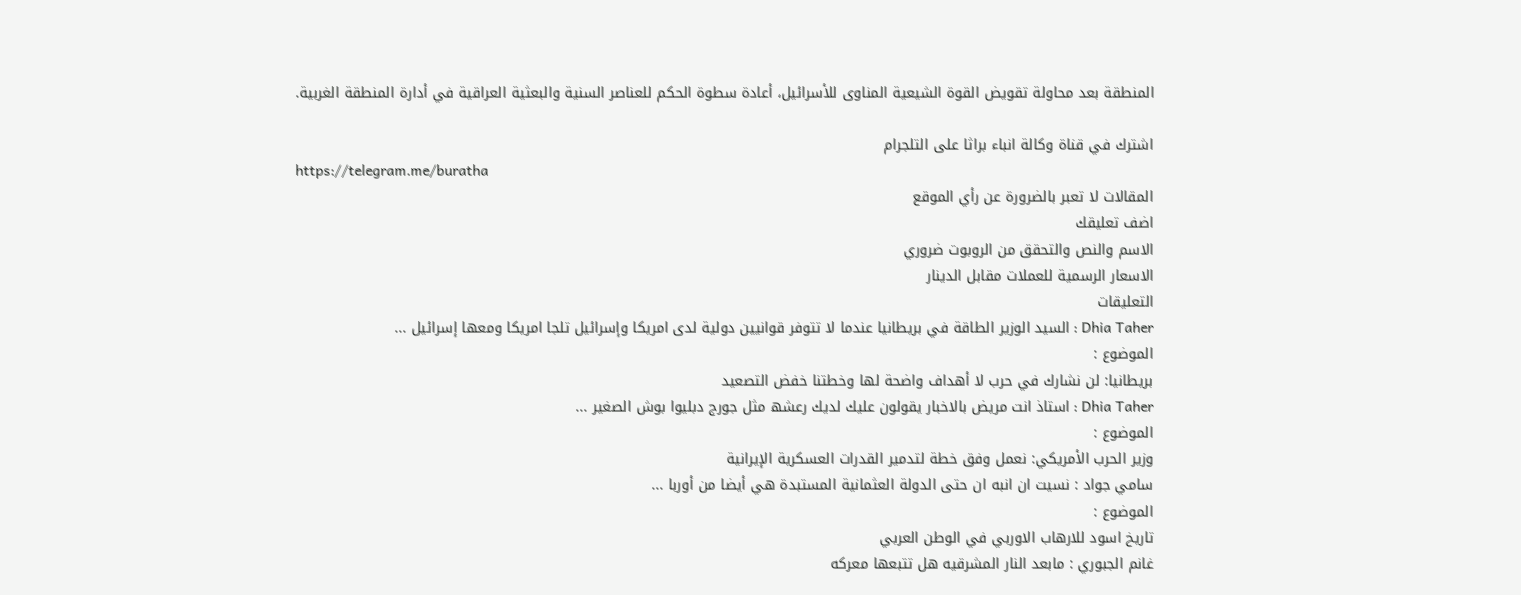المنطقة بعد محاولة تقويض القوة الشيعية المناوى للأسرائيل، أعادة سطوة الحكم للعناصر السنية والبعثية العراقية في أدارة المنطقة الغربية.

اشترك في قناة وكالة انباء براثا على التلجرام
https://telegram.me/buratha
المقالات لا تعبر بالضرورة عن رأي الموقع
اضف تعليقك
الاسم والنص والتحقق من الروبوت ضروري
الاسعار الرسمية للعملات مقابل الدينار
التعليقات
Dhia Taher : السيد الوزير الطاقة في بريطانيا عندما لا تتوفر قوانيين دولية لدى امريكا وإسرائيل تلجا امريكا ومعھا إسرائيل ...
الموضوع :
بريطانيا: لن نشارك في حرب لا أهداف واضحة لها وخطتنا خفض التصعيد
Dhia Taher : استاذ انت مريض بالاخبار يقولون عليك لديك رعشھ مثل جورج دبليوا بوش الصغير ...
الموضوع :
وزير الحرب الأمريكي: نعمل وفق خطة لتدمير القدرات العسكرية الإيرانية
سامي جواد : نسيت ان انبه ان حتى الدولة العثمانية المستبدة هي أيضا من أوربا ...
الموضوع :
تاريخ اسود للارهاب الاوربي في الوطن العربي
غانم الجبوري : مابعد النار المشرقيه هل تتبعها معركه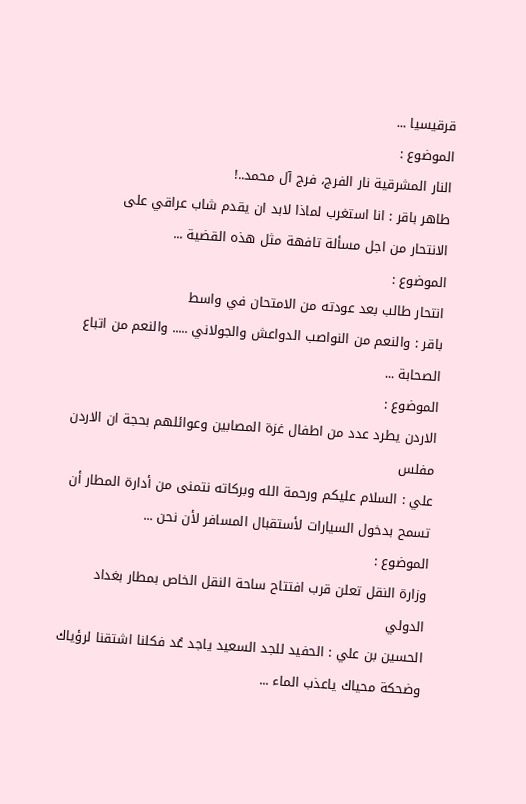قرقيسيا ...
الموضوع :
النار المشرقية نار الفرج، فرج آل محمد..!
طاهر باقر : انا استغرب لماذا لابد ان يقدم شاب عراقي على الانتحار من اجل مسألة تافهة مثل هذه القضية ...
الموضوع :
انتحار طالب بعد عودته من الامتحان في واسط
باقر : والنعم من النواصب الدواعش والجولاني ..... والنعم من اتباع الصحابة ...
الموضوع :
الاردن يطرد عدد من اطفال غزة المصابين وعوائلهم بحجة ان الاردن مفلس
علي : السلام عليكم ورحمة الله وبركاته نتمنى من أدارة المطار أن تسمح بدخول السيارات لأستقبال المسافر لأن نحن ...
الموضوع :
وزارة النقل تعلن قرب افتتاح ساحة النقل الخاص بمطار بغداد الدولي
الحسين بن علي : الحفيد للجد السعيد ياجد عُد فكلنا اشتقنا لرؤياك وضحكة محياك ياعذب الماء ...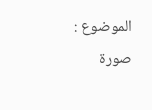الموضوع :
صورة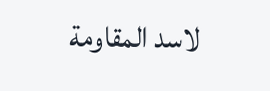لاسد المقاومة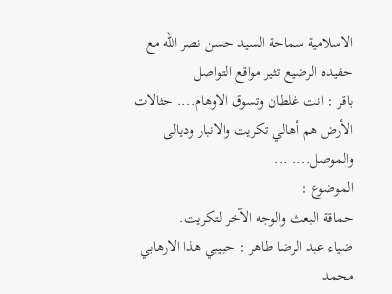الاسلامية سماحة السيد حسن نصر الله مع حفيده الرضيع تثير مواقع التواصل
باقر : انت غلطان وتسوق الاوهام.... حثالات الأرض هم أهالي تكريت والانبار وديالى والموصل.... ...
الموضوع :
حماقة البعث والوجه الآخر لتكريت.
ضياء عبد الرضا طاهر : حبيبي ھذا الارھابي محمد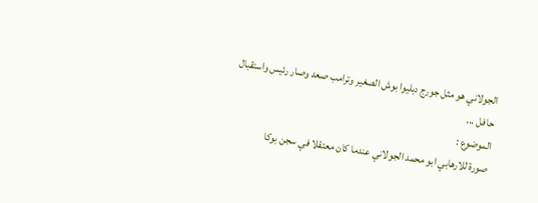الجولاني ھو مثل جورج دبليوا بوش الصغير وترامب صعد وصار رئيس واستقبال حافل ...
الموضوع :
صورة للارهابي ابو محمد الجولاني عندما كان معتقلا في سجن بوكا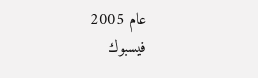عام 2005
فيسبوك